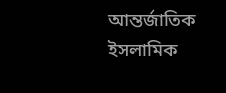আন্তর্জাতিক ইসলামিক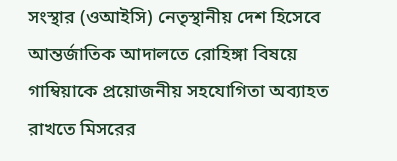সংস্থার (ওআইসি) নেতৃস্থানীয় দেশ হিসেবে আন্তর্জাতিক আদালতে রোহিঙ্গা বিষয়ে গাম্বিয়াকে প্রয়োজনীয় সহযোগিতা অব্যাহত রাখতে মিসরের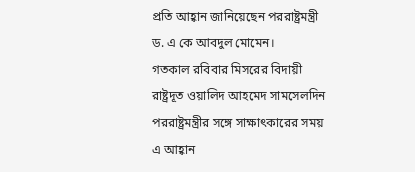প্রতি আহ্বান জানিয়েছেন পররাষ্ট্রমন্ত্রী ড. এ কে আবদুল মোমেন।
গতকাল রবিবার মিসরের বিদায়ী রাষ্ট্রদূত ওয়ালিদ আহমেদ সামসেলদিন পররাষ্ট্রমন্ত্রীর সঙ্গে সাক্ষাৎকারের সময় এ আহ্বান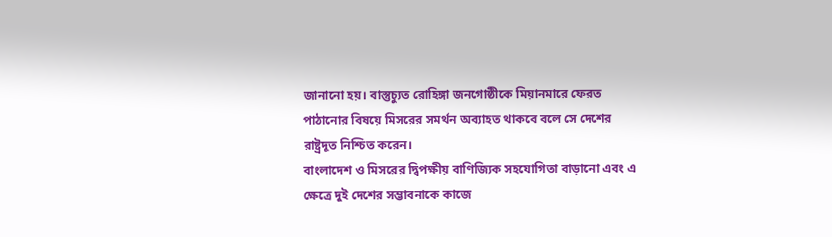জানানো হয়। বাস্তুচ্যুত রোহিঙ্গা জনগোষ্ঠীকে মিয়ানমারে ফেরত পাঠানোর বিষয়ে মিসরের সমর্থন অব্যাহত থাকবে বলে সে দেশের রাষ্ট্রদূত নিশ্চিত করেন।
বাংলাদেশ ও মিসরের দ্বিপক্ষীয় বাণিজ্যিক সহযোগিতা বাড়ানো এবং এ ক্ষেত্রে দুই দেশের সম্ভাবনাকে কাজে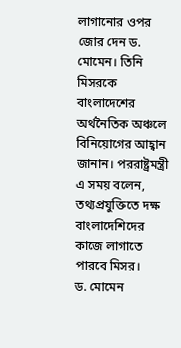লাগানোর ওপর জোর দেন ড. মোমেন। তিনি মিসরকে বাংলাদেশের অর্থনৈতিক অঞ্চলে বিনিয়োগের আহ্বান জানান। পররাষ্ট্রমন্ত্রী এ সময় বলেন, তথ্যপ্রযুক্তিতে দক্ষ বাংলাদেশিদের কাজে লাগাতে পারবে মিসর।
ড. মোমেন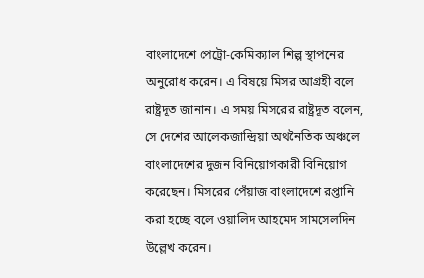বাংলাদেশে পেট্রো-কেমিক্যাল শিল্প স্থাপনের অনুরোধ করেন। এ বিষয়ে মিসর আগ্রহী বলে রাষ্ট্রদূত জানান। এ সময় মিসরের রাষ্ট্রদূত বলেন, সে দেশের আলেকজান্দ্রিয়া অথনৈতিক অঞ্চলে বাংলাদেশের দুজন বিনিয়োগকারী বিনিয়োগ করেছেন। মিসরের পেঁয়াজ বাংলাদেশে রপ্তানি করা হচ্ছে বলে ওয়ালিদ আহমেদ সামসেলদিন উল্লেখ করেন।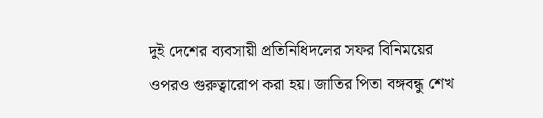দুই দেশের ব্যবসায়ী প্রতিনিধিদলের সফর বিনিময়ের ওপরও গুরুত্বারোপ করা হয়। জাতির পিতা বঙ্গবন্ধু শেখ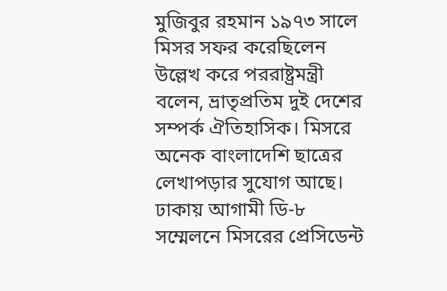মুজিবুর রহমান ১৯৭৩ সালে মিসর সফর করেছিলেন উল্লেখ করে পররাষ্ট্রমন্ত্রী বলেন, ভ্রাতৃপ্রতিম দুই দেশের সম্পর্ক ঐতিহাসিক। মিসরে অনেক বাংলাদেশি ছাত্রের লেখাপড়ার সুযোগ আছে। ঢাকায় আগামী ডি-৮ সম্মেলনে মিসরের প্রেসিডেন্ট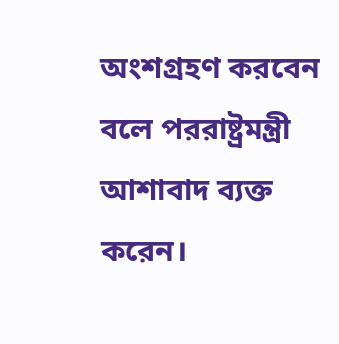অংশগ্রহণ করবেন বলে পররাষ্ট্রমন্ত্রী আশাবাদ ব্যক্ত করেন।